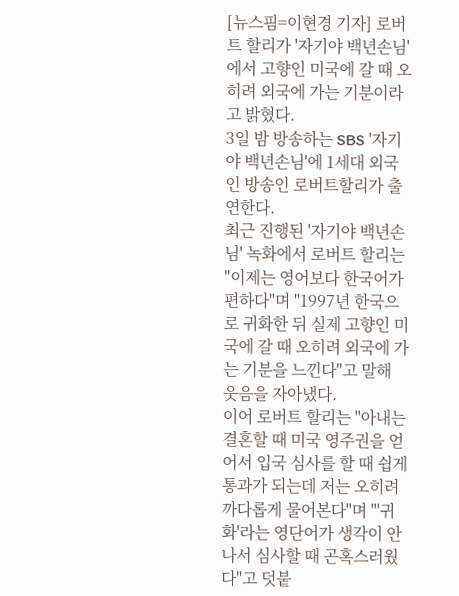[뉴스핌=이현경 기자] 로버트 할리가 '자기야 백년손님'에서 고향인 미국에 갈 때 오히려 외국에 가는 기분이라고 밝혔다.
3일 밤 방송하는 SBS '자기야 백년손님'에 1세대 외국인 방송인 로버트할리가 출연한다.
최근 진행된 '자기야 백년손님' 녹화에서 로버트 할리는 "이제는 영어보다 한국어가 편하다"며 "1997년 한국으로 귀화한 뒤 실제 고향인 미국에 갈 때 오히려 외국에 가는 기분을 느낀다"고 말해 웃음을 자아냈다.
이어 로버트 할리는 "아내는 결혼할 때 미국 영주권을 얻어서 입국 심사를 할 때 쉽게 통과가 되는데 저는 오히려 까다롭게 물어본다"며 "'귀화'라는 영단어가 생각이 안 나서 심사할 때 곤혹스러웠다"고 덧붙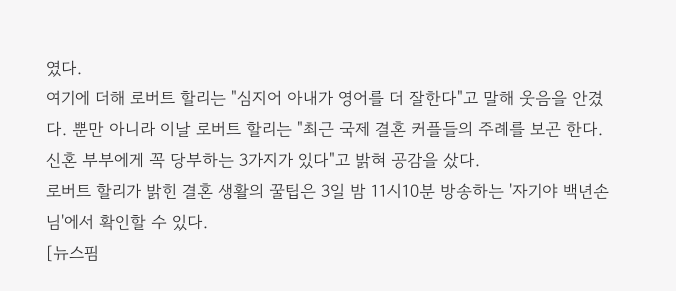였다.
여기에 더해 로버트 할리는 "심지어 아내가 영어를 더 잘한다"고 말해 웃음을 안겼다. 뿐만 아니라 이날 로버트 할리는 "최근 국제 결혼 커플들의 주례를 보곤 한다. 신혼 부부에게 꼭 당부하는 3가지가 있다"고 밝혀 공감을 샀다.
로버트 할리가 밝힌 결혼 생활의 꿀팁은 3일 밤 11시10분 방송하는 '자기야 백년손님'에서 확인할 수 있다.
[뉴스핌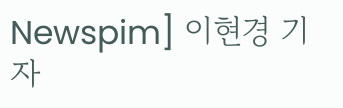Newspim] 이현경 기자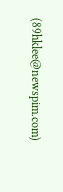(89hklee@newspim.com)